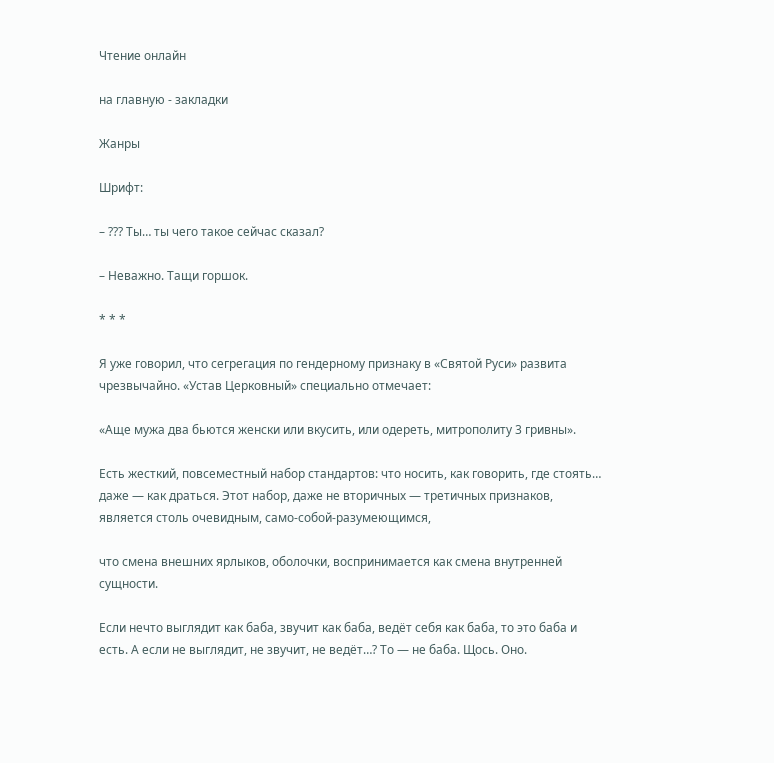Чтение онлайн

на главную - закладки

Жанры

Шрифт:

– ??? Ты… ты чего такое сейчас сказал?

– Неважно. Тащи горшок.

* * *

Я уже говорил, что сегрегация по гендерному признаку в «Святой Руси» развита чрезвычайно. «Устав Церковный» специально отмечает:

«Аще мужа два бьются женски или вкусить, или одереть, митрополиту 3 гривны».

Есть жесткий, повсеместный набор стандартов: что носить, как говорить, где стоять… даже — как драться. Этот набор, даже не вторичных — третичных признаков, является столь очевидным, само-собой-разумеющимся,

что смена внешних ярлыков, оболочки, воспринимается как смена внутренней сущности.

Если нечто выглядит как баба, звучит как баба, ведёт себя как баба, то это баба и есть. А если не выглядит, не звучит, не ведёт…? То — не баба. Щось. Оно.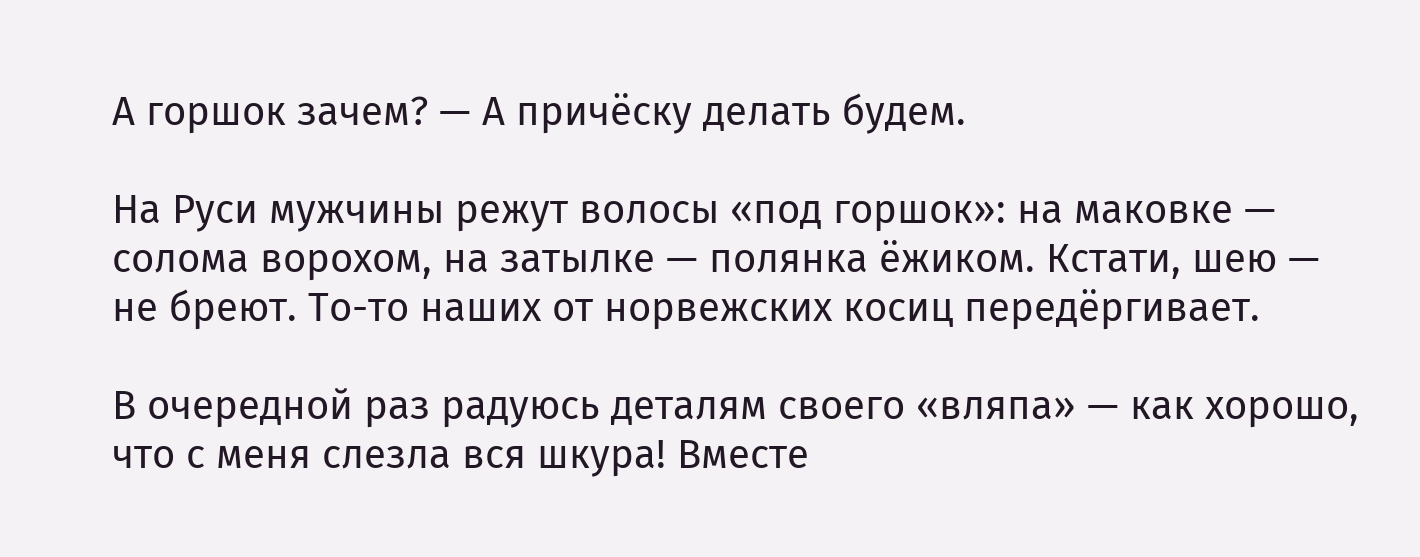А горшок зачем? — А причёску делать будем.

На Руси мужчины режут волосы «под горшок»: на маковке — солома ворохом, на затылке — полянка ёжиком. Кстати, шею — не бреют. То-то наших от норвежских косиц передёргивает.

В очередной раз радуюсь деталям своего «вляпа» — как хорошо, что с меня слезла вся шкура! Вместе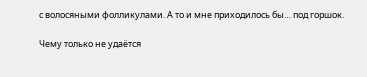с волосяными фолликулами. А то и мне приходилось бы… под горшок.

Чему только не удаётся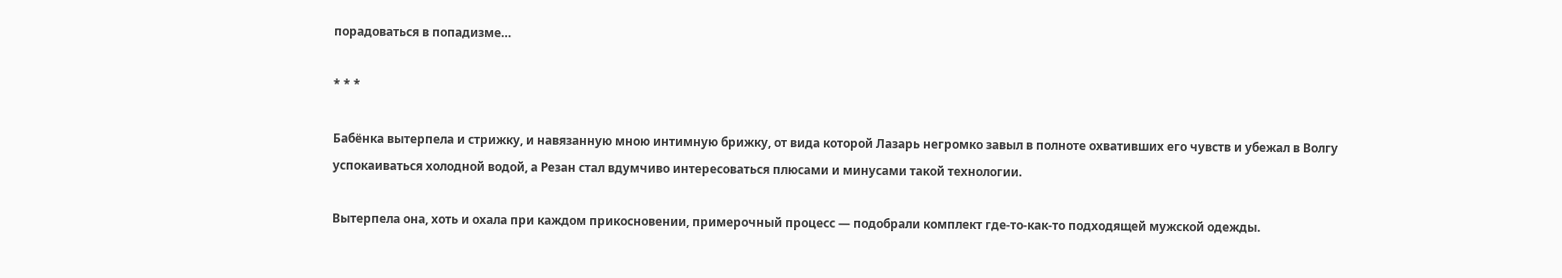порадоваться в попадизме…

* * *

Бабёнка вытерпела и стрижку, и навязанную мною интимную брижку, от вида которой Лазарь негромко завыл в полноте охвативших его чувств и убежал в Волгу успокаиваться холодной водой, а Резан стал вдумчиво интересоваться плюсами и минусами такой технологии.

Вытерпела она, хоть и охала при каждом прикосновении, примерочный процесс — подобрали комплект где-то-как-то подходящей мужской одежды.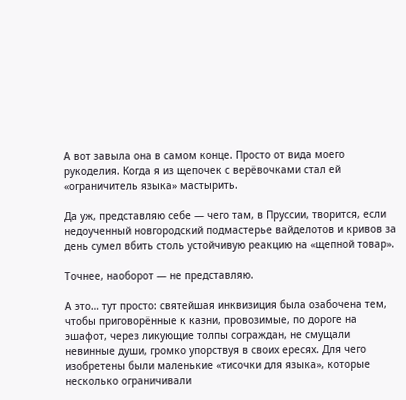А вот завыла она в самом конце. Просто от вида моего рукоделия. Когда я из щепочек с верёвочками стал ей «ограничитель языка» мастырить.

Да уж, представляю себе — чего там, в Пруссии, творится, если недоученный новгородский подмастерье вайделотов и кривов за день сумел вбить столь устойчивую реакцию на «щепной товар».

Точнее, наоборот — не представляю.

А это… тут просто: святейшая инквизиция была озабочена тем, чтобы приговорённые к казни, провозимые, по дороге на эшафот, через ликующие толпы сограждан, не смущали невинные души, громко упорствуя в своих ересях. Для чего изобретены были маленькие «тисочки для языка», которые несколько ограничивали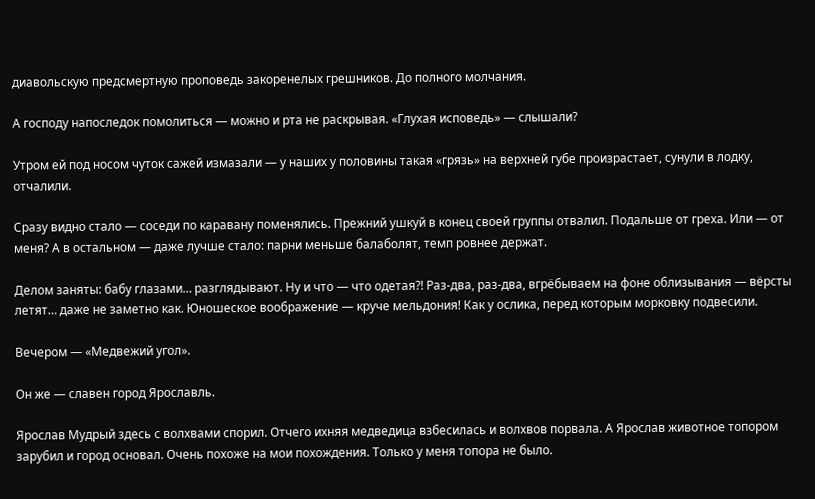диавольскую предсмертную проповедь закоренелых грешников. До полного молчания.

А господу напоследок помолиться — можно и рта не раскрывая. «Глухая исповедь» — слышали?

Утром ей под носом чуток сажей измазали — у наших у половины такая «грязь» на верхней губе произрастает, сунули в лодку, отчалили.

Сразу видно стало — соседи по каравану поменялись. Прежний ушкуй в конец своей группы отвалил. Подальше от греха. Или — от меня? А в остальном — даже лучше стало: парни меньше балаболят, темп ровнее держат.

Делом заняты: бабу глазами… разглядывают. Ну и что — что одетая?! Раз-два, раз-два, вгрёбываем на фоне облизывания — вёрсты летят… даже не заметно как. Юношеское воображение — круче мельдония! Как у ослика, перед которым морковку подвесили.

Вечером — «Медвежий угол».

Он же — славен город Ярославль.

Ярослав Мудрый здесь с волхвами спорил. Отчего ихняя медведица взбесилась и волхвов порвала. А Ярослав животное топором зарубил и город основал. Очень похоже на мои похождения. Только у меня топора не было.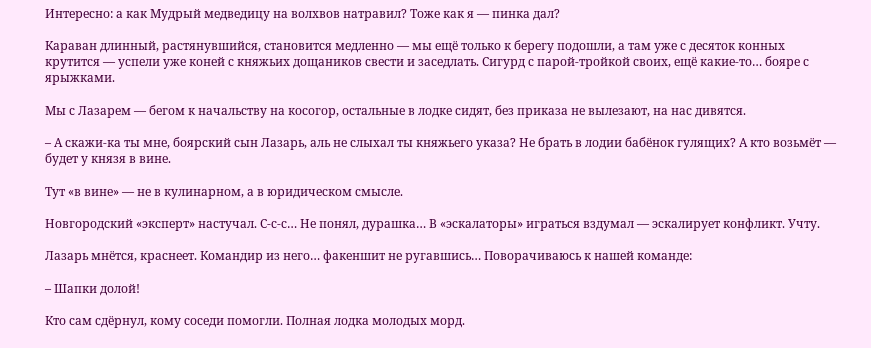Интересно: а как Мудрый медведицу на волхвов натравил? Тоже как я — пинка дал?

Караван длинный, растянувшийся, становится медленно — мы ещё только к берегу подошли, а там уже с десяток конных крутится — успели уже коней с княжьих дощаников свести и заседлать. Сигурд с парой-тройкой своих, ещё какие-то… бояре с ярыжками.

Мы с Лазарем — бегом к начальству на косогор, остальные в лодке сидят, без приказа не вылезают, на нас дивятся.

– А скажи-ка ты мне, боярский сын Лазарь, аль не слыхал ты княжьего указа? Не брать в лодии бабёнок гулящих? А кто возьмёт — будет у князя в вине.

Тут «в вине» — не в кулинарном, а в юридическом смысле.

Новгородский «эксперт» настучал. С-с-с… Не понял, дурашка… В «эскалаторы» играться вздумал — эскалирует конфликт. Учту.

Лазарь мнётся, краснеет. Командир из него… факеншит не ругавшись… Поворачиваюсь к нашей команде:

– Шапки долой!

Кто сам сдёрнул, кому соседи помогли. Полная лодка молодых морд.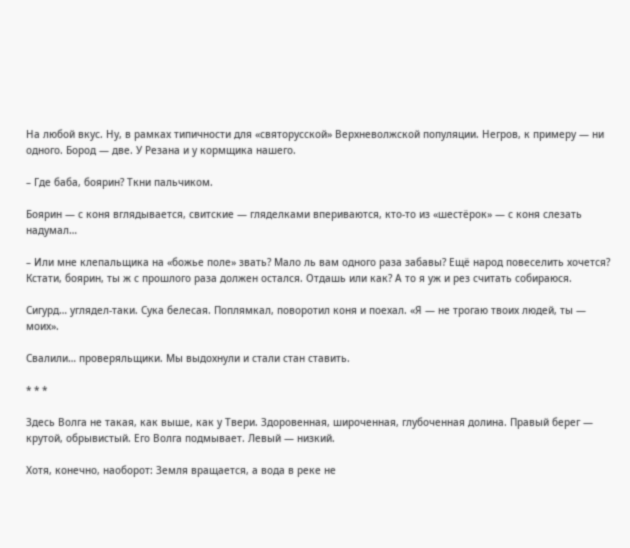На любой вкус. Ну, в рамках типичности для «святорусской» Верхневолжской популяции. Негров, к примеру — ни одного. Бород — две. У Резана и у кормщика нашего.

– Где баба, боярин? Ткни пальчиком.

Боярин — с коня вглядывается, свитские — гляделками впериваются, кто-то из «шестёрок» — с коня слезать надумал…

– Или мне клепальщика на «божье поле» звать? Мало ль вам одного раза забавы? Ещё народ повеселить хочется? Кстати, боярин, ты ж с прошлого раза должен остался. Отдашь или как? А то я уж и рез считать собираюся.

Сигурд… углядел-таки. Сука белесая. Поплямкал, поворотил коня и поехал. «Я — не трогаю твоих людей, ты — моих».

Свалили… проверяльщики. Мы выдохнули и стали стан ставить.

* * *

Здесь Волга не такая, как выше, как у Твери. Здоровенная, широченная, глубоченная долина. Правый берег — крутой, обрывистый. Его Волга подмывает. Левый — низкий.

Хотя, конечно, наоборот: Земля вращается, а вода в реке не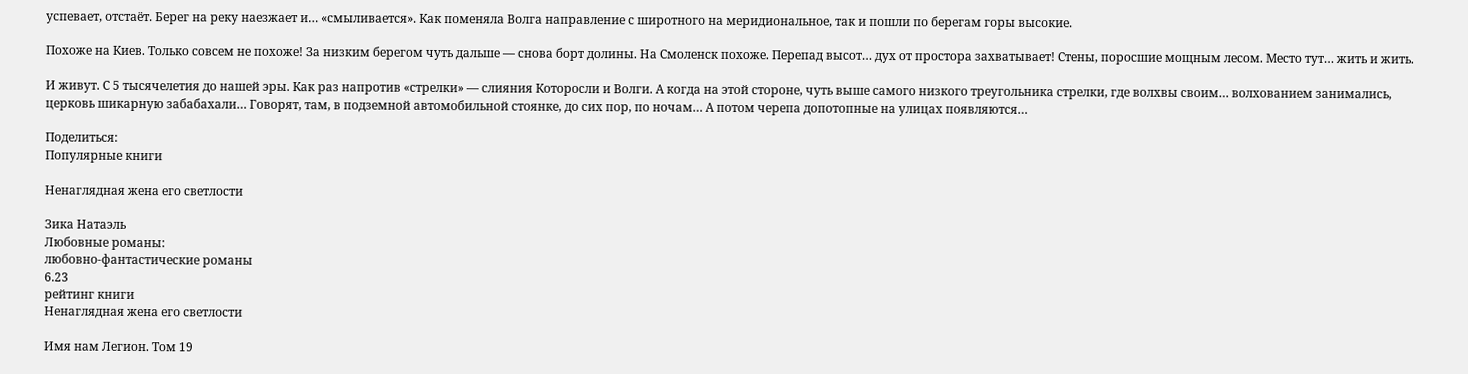успевает, отстаёт. Берег на реку наезжает и… «смыливается». Как поменяла Волга направление с широтного на меридиональное, так и пошли по берегам горы высокие.

Похоже на Киев. Только совсем не похоже! За низким берегом чуть дальше — снова борт долины. На Смоленск похоже. Перепад высот… дух от простора захватывает! Стены, поросшие мощным лесом. Место тут… жить и жить.

И живут. С 5 тысячелетия до нашей эры. Как раз напротив «стрелки» — слияния Которосли и Волги. А когда на этой стороне, чуть выше самого низкого треугольника стрелки, где волхвы своим… волхованием занимались, церковь шикарную забабахали… Говорят, там, в подземной автомобильной стоянке, до сих пор, по ночам… А потом черепа допотопные на улицах появляются…

Поделиться:
Популярные книги

Ненаглядная жена его светлости

Зика Натаэль
Любовные романы:
любовно-фантастические романы
6.23
рейтинг книги
Ненаглядная жена его светлости

Имя нам Легион. Том 19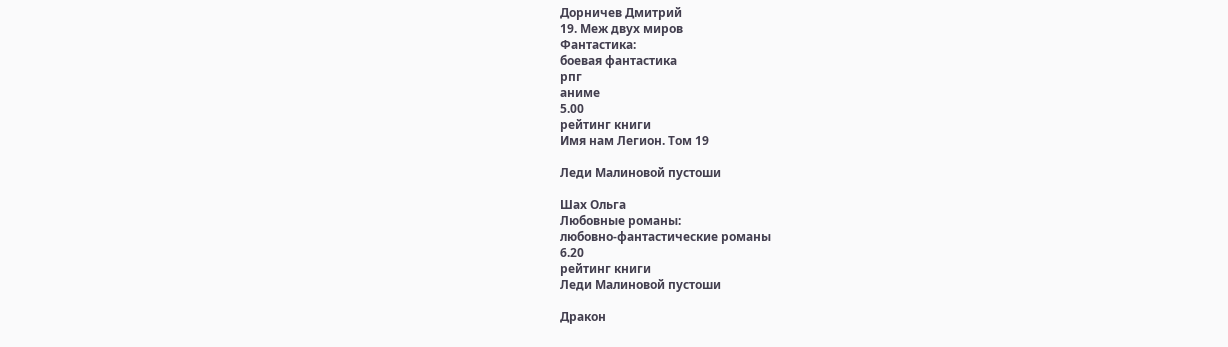Дорничев Дмитрий
19. Меж двух миров
Фантастика:
боевая фантастика
рпг
аниме
5.00
рейтинг книги
Имя нам Легион. Том 19

Леди Малиновой пустоши

Шах Ольга
Любовные романы:
любовно-фантастические романы
6.20
рейтинг книги
Леди Малиновой пустоши

Дракон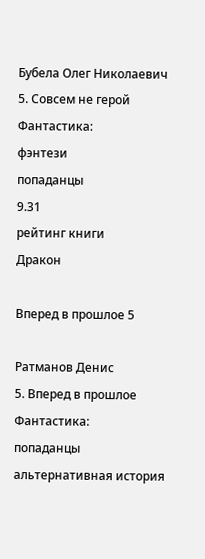Бубела Олег Николаевич
5. Совсем не герой
Фантастика:
фэнтези
попаданцы
9.31
рейтинг книги
Дракон

Вперед в прошлое 5

Ратманов Денис
5. Вперед в прошлое
Фантастика:
попаданцы
альтернативная история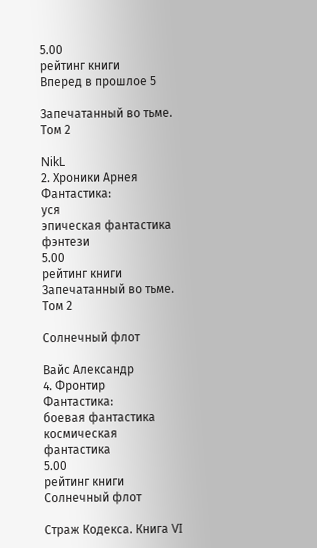5.00
рейтинг книги
Вперед в прошлое 5

Запечатанный во тьме. Том 2

NikL
2. Хроники Арнея
Фантастика:
уся
эпическая фантастика
фэнтези
5.00
рейтинг книги
Запечатанный во тьме. Том 2

Солнечный флот

Вайс Александр
4. Фронтир
Фантастика:
боевая фантастика
космическая фантастика
5.00
рейтинг книги
Солнечный флот

Страж Кодекса. Книга VI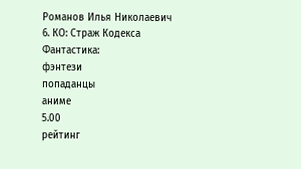Романов Илья Николаевич
6. КО: Страж Кодекса
Фантастика:
фэнтези
попаданцы
аниме
5.00
рейтинг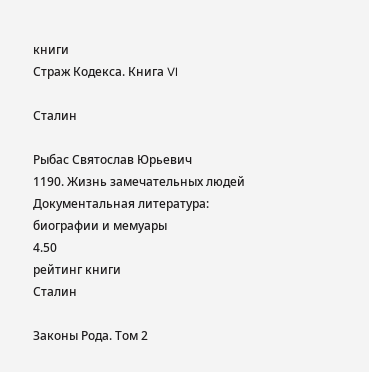книги
Страж Кодекса. Книга VI

Сталин

Рыбас Святослав Юрьевич
1190. Жизнь замечательных людей
Документальная литература:
биографии и мемуары
4.50
рейтинг книги
Сталин

Законы Рода. Том 2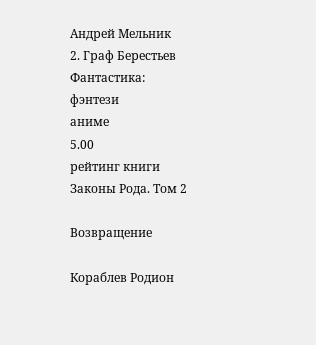Андрей Мельник
2. Граф Берестьев
Фантастика:
фэнтези
аниме
5.00
рейтинг книги
Законы Рода. Том 2

Возвращение

Кораблев Родион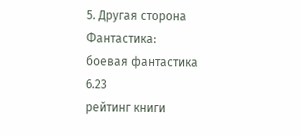5. Другая сторона
Фантастика:
боевая фантастика
6.23
рейтинг книги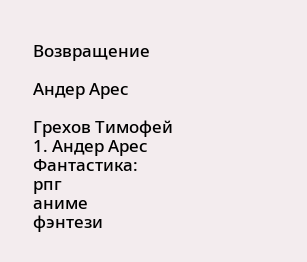Возвращение

Андер Арес

Грехов Тимофей
1. Андер Арес
Фантастика:
рпг
аниме
фэнтези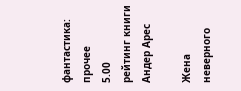фантастика: прочее
5.00
рейтинг книги
Андер Арес

Жена неверного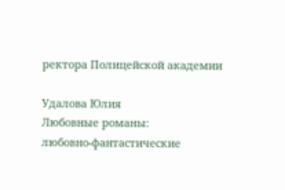ректора Полицейской академии

Удалова Юлия
Любовные романы:
любовно-фантастические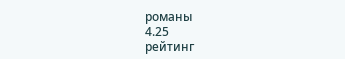романы
4.25
рейтинг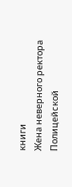книги
Жена неверного ректора Полицейской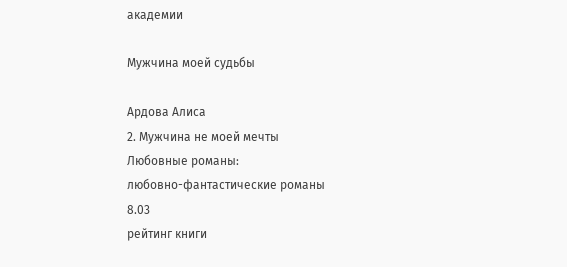академии

Мужчина моей судьбы

Ардова Алиса
2. Мужчина не моей мечты
Любовные романы:
любовно-фантастические романы
8.03
рейтинг книги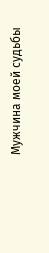Мужчина моей судьбы